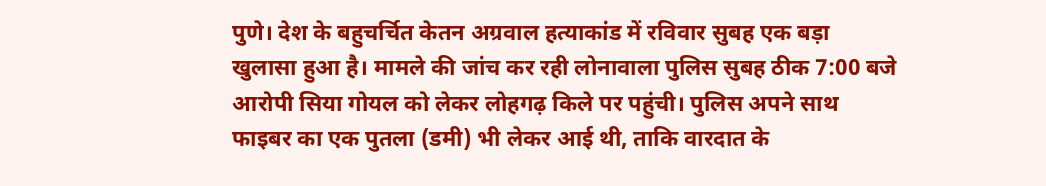पुणे। देश के बहुचर्चित केतन अग्रवाल हत्याकांड में रविवार सुबह एक बड़ा खुलासा हुआ है। मामले की जांच कर रही लोनावाला पुलिस सुबह ठीक 7:00 बजे आरोपी सिया गोयल को लेकर लोहगढ़ किले पर पहुंची। पुलिस अपने साथ फाइबर का एक पुतला (डमी) भी लेकर आई थी, ताकि वारदात के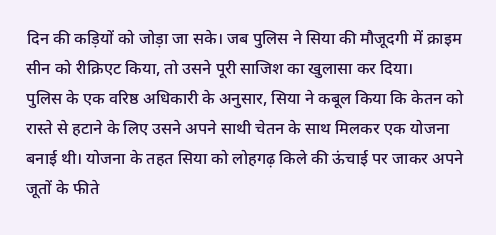दिन की कड़ियों को जोड़ा जा सके। जब पुलिस ने सिया की मौजूदगी में क्राइम सीन को रीक्रिएट किया, तो उसने पूरी साजिश का खुलासा कर दिया।
पुलिस के एक वरिष्ठ अधिकारी के अनुसार, सिया ने कबूल किया कि केतन को रास्ते से हटाने के लिए उसने अपने साथी चेतन के साथ मिलकर एक योजना बनाई थी। योजना के तहत सिया को लोहगढ़ किले की ऊंचाई पर जाकर अपने जूतों के फीते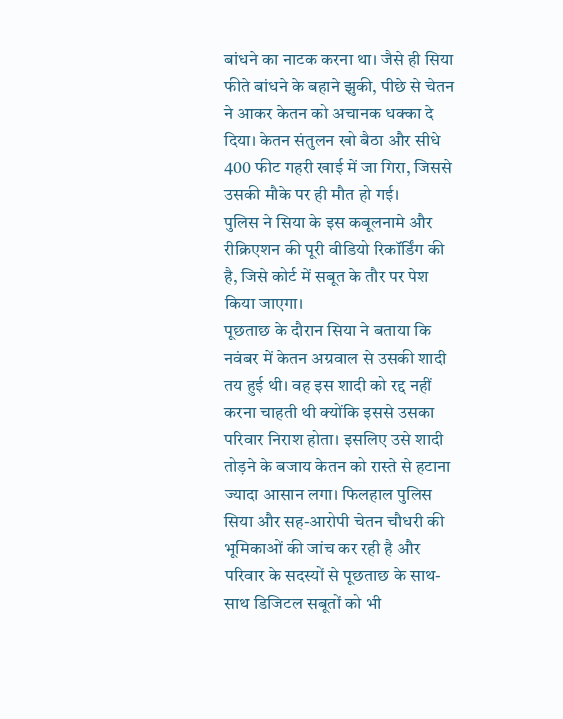बांधने का नाटक करना था। जैसे ही सिया फीते बांधने के बहाने झुकी, पीछे से चेतन ने आकर केतन को अचानक धक्का दे दिया। केतन संतुलन खो बैठा और सीधे 400 फीट गहरी खाई में जा गिरा, जिससे उसकी मौके पर ही मौत हो गई।
पुलिस ने सिया के इस कबूलनामे और रीक्रिएशन की पूरी वीडियो रिकॉर्डिंग की है, जिसे कोर्ट में सबूत के तौर पर पेश किया जाएगा।
पूछताछ के दौरान सिया ने बताया कि नवंबर में केतन अग्रवाल से उसकी शादी तय हुई थी। वह इस शादी को रद्द नहीं करना चाहती थी क्योंकि इससे उसका परिवार निराश होता। इसलिए उसे शादी तोड़ने के बजाय केतन को रास्ते से हटाना ज्यादा आसान लगा। फिलहाल पुलिस सिया और सह-आरोपी चेतन चौधरी की भूमिकाओं की जांच कर रही है और परिवार के सदस्यों से पूछताछ के साथ-साथ डिजिटल सबूतों को भी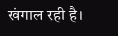खंगाल रही है।